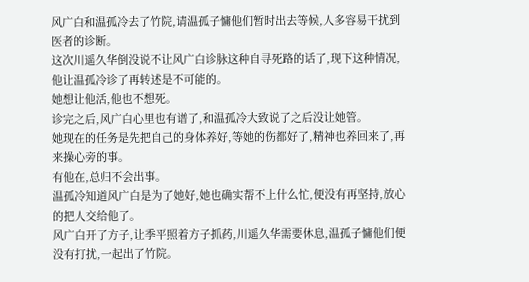风广白和温孤冷去了竹院,请温孤子慵他们暂时出去等候,人多容易干扰到医者的诊断。
这次川遥久华倒没说不让风广白诊脉这种自寻死路的话了,现下这种情况,他让温孤冷诊了再转述是不可能的。
她想让他活,他也不想死。
诊完之后,风广白心里也有谱了,和温孤冷大致说了之后没让她管。
她现在的任务是先把自己的身体养好,等她的伤都好了,精神也养回来了,再来操心旁的事。
有他在,总归不会出事。
温孤冷知道风广白是为了她好,她也确实帮不上什么忙,便没有再坚持,放心的把人交给他了。
风广白开了方子,让季平照着方子抓药,川遥久华需要休息,温孤子慵他们便没有打扰,一起出了竹院。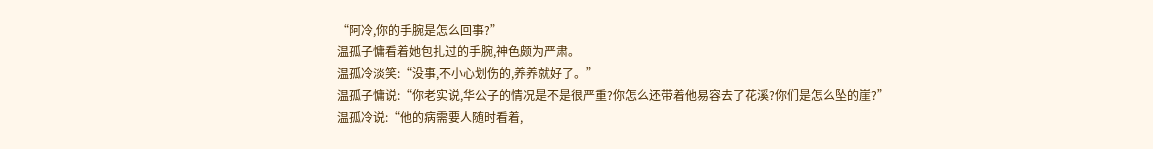“阿冷,你的手腕是怎么回事?”
温孤子慵看着她包扎过的手腕,神色颇为严肃。
温孤冷淡笑:“没事,不小心划伤的,养养就好了。”
温孤子慵说:“你老实说,华公子的情况是不是很严重?你怎么还带着他易容去了花溪?你们是怎么坠的崖?”
温孤冷说:“他的病需要人随时看着,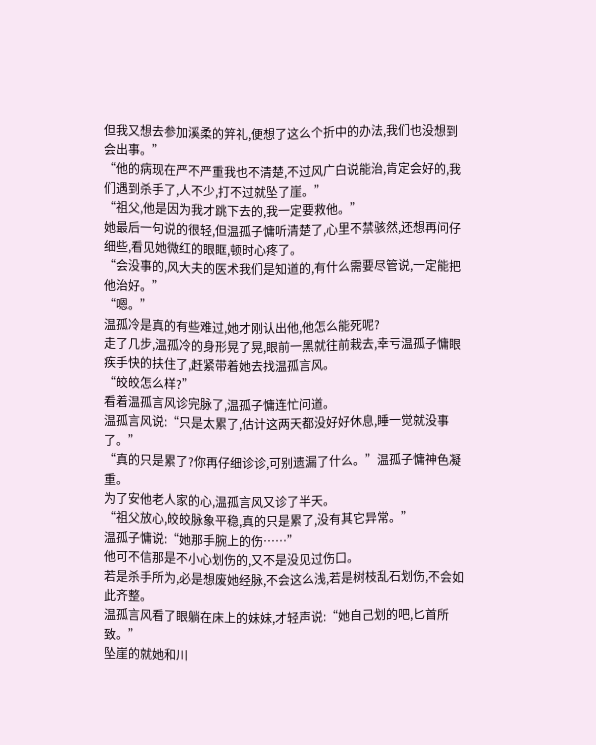但我又想去参加溪柔的笄礼,便想了这么个折中的办法,我们也没想到会出事。”
“他的病现在严不严重我也不清楚,不过风广白说能治,肯定会好的,我们遇到杀手了,人不少,打不过就坠了崖。”
“祖父,他是因为我才跳下去的,我一定要救他。”
她最后一句说的很轻,但温孤子慵听清楚了,心里不禁骇然,还想再问仔细些,看见她微红的眼眶,顿时心疼了。
“会没事的,风大夫的医术我们是知道的,有什么需要尽管说,一定能把他治好。”
“嗯。”
温孤冷是真的有些难过,她才刚认出他,他怎么能死呢?
走了几步,温孤冷的身形晃了晃,眼前一黑就往前栽去,幸亏温孤子慵眼疾手快的扶住了,赶紧带着她去找温孤言风。
“皎皎怎么样?”
看着温孤言风诊完脉了,温孤子慵连忙问道。
温孤言风说:“只是太累了,估计这两天都没好好休息,睡一觉就没事了。”
“真的只是累了?你再仔细诊诊,可别遗漏了什么。”温孤子慵神色凝重。
为了安他老人家的心,温孤言风又诊了半天。
“祖父放心,皎皎脉象平稳,真的只是累了,没有其它异常。”
温孤子慵说:“她那手腕上的伤……”
他可不信那是不小心划伤的,又不是没见过伤口。
若是杀手所为,必是想废她经脉,不会这么浅,若是树枝乱石划伤,不会如此齐整。
温孤言风看了眼躺在床上的妹妹,才轻声说:“她自己划的吧,匕首所致。”
坠崖的就她和川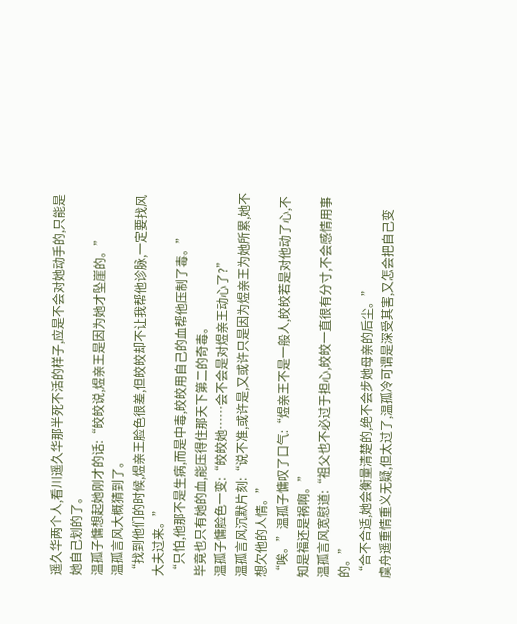遥久华两个人,看川遥久华那半死不活的样子,应是不会对她动手的,只能是她自己划的了。
温孤子慵想起她刚才的话:“皎皎说,煜亲王是因为她才坠崖的。”
温孤言风大概猜到了。
“找到他们的时候,煜亲王脸色很差,但皎皎却不让我帮他诊脉,一定要找风大夫过来。”
“只怕,他那不是生病,而是中毒,皎皎用自己的血帮他压制了毒。”
毕竟也只有她的血,能压得住那天下第二的奇毒。
温孤子慵脸色一变:“皎皎她……会不会是对煜亲王动心了?”
温孤言风沉默片刻:“说不准,或许是,又或许只是因为煜亲王为她所累,她不想欠他的人情。”
“唉。”温孤子慵叹了口气:“煜亲王不是一般人,皎皎若是对他动了心,不知是福还是祸啊。”
温孤言风宽慰道:“祖父也不必过于担心,皎皎一直很有分寸,不会感情用事的。”
“合不合适,她会衡量清楚的,绝不会步她母亲的后尘。”
虞舟遥重情重义无疑,但太过了,温孤冷可谓是深受其害,又怎会把自己变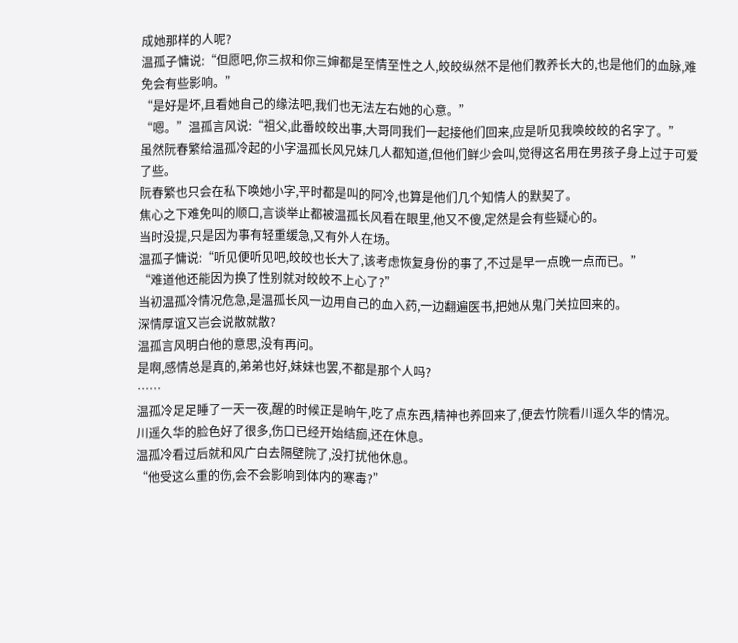成她那样的人呢?
温孤子慵说:“但愿吧,你三叔和你三婶都是至情至性之人,皎皎纵然不是他们教养长大的,也是他们的血脉,难免会有些影响。”
“是好是坏,且看她自己的缘法吧,我们也无法左右她的心意。”
“嗯。”温孤言风说:“祖父,此番皎皎出事,大哥同我们一起接他们回来,应是听见我唤皎皎的名字了。”
虽然阮春繁给温孤冷起的小字温孤长风兄妹几人都知道,但他们鲜少会叫,觉得这名用在男孩子身上过于可爱了些。
阮春繁也只会在私下唤她小字,平时都是叫的阿冷,也算是他们几个知情人的默契了。
焦心之下难免叫的顺口,言谈举止都被温孤长风看在眼里,他又不傻,定然是会有些疑心的。
当时没提,只是因为事有轻重缓急,又有外人在场。
温孤子慵说:“听见便听见吧,皎皎也长大了,该考虑恢复身份的事了,不过是早一点晚一点而已。”
“难道他还能因为换了性别就对皎皎不上心了?”
当初温孤冷情况危急,是温孤长风一边用自己的血入药,一边翻遍医书,把她从鬼门关拉回来的。
深情厚谊又岂会说散就散?
温孤言风明白他的意思,没有再问。
是啊,感情总是真的,弟弟也好,妹妹也罢,不都是那个人吗?
……
温孤冷足足睡了一天一夜,醒的时候正是晌午,吃了点东西,精神也养回来了,便去竹院看川遥久华的情况。
川遥久华的脸色好了很多,伤口已经开始结痂,还在休息。
温孤冷看过后就和风广白去隔壁院了,没打扰他休息。
“他受这么重的伤,会不会影响到体内的寒毒?”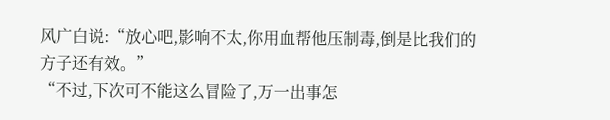风广白说:“放心吧,影响不太,你用血帮他压制毒,倒是比我们的方子还有效。”
“不过,下次可不能这么冒险了,万一出事怎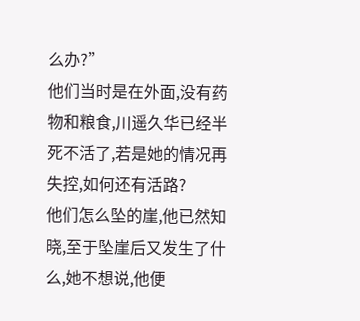么办?”
他们当时是在外面,没有药物和粮食,川遥久华已经半死不活了,若是她的情况再失控,如何还有活路?
他们怎么坠的崖,他已然知晓,至于坠崖后又发生了什么,她不想说,他便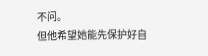不问。
但他希望她能先保护好自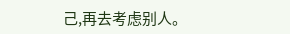己,再去考虑别人。